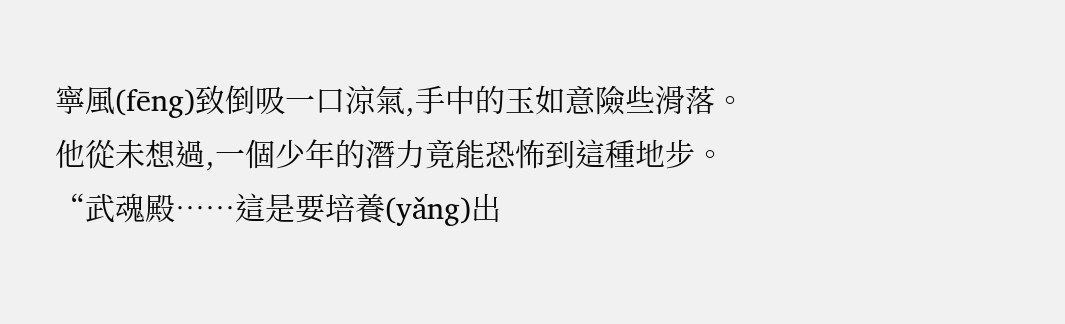寧風(fēng)致倒吸一口涼氣,手中的玉如意險些滑落。
他從未想過,一個少年的潛力竟能恐怖到這種地步。
“武魂殿……這是要培養(yǎng)出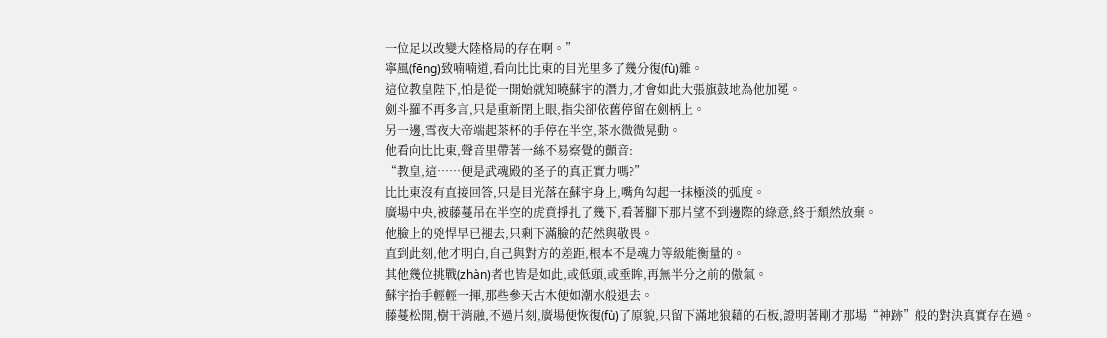一位足以改變大陸格局的存在啊。”
寧風(fēng)致喃喃道,看向比比東的目光里多了幾分復(fù)雜。
這位教皇陛下,怕是從一開始就知曉蘇宇的潛力,才會如此大張旗鼓地為他加冕。
劍斗羅不再多言,只是重新閉上眼,指尖卻依舊停留在劍柄上。
另一邊,雪夜大帝端起茶杯的手停在半空,茶水微微晃動。
他看向比比東,聲音里帶著一絲不易察覺的顫音:
“教皇,這……便是武魂殿的圣子的真正實力嗎?”
比比東沒有直接回答,只是目光落在蘇宇身上,嘴角勾起一抹極淡的弧度。
廣場中央,被藤蔓吊在半空的虎賁掙扎了幾下,看著腳下那片望不到邊際的綠意,終于頹然放棄。
他臉上的兇悍早已褪去,只剩下滿臉的茫然與敬畏。
直到此刻,他才明白,自己與對方的差距,根本不是魂力等級能衡量的。
其他幾位挑戰(zhàn)者也皆是如此,或低頭,或垂眸,再無半分之前的傲氣。
蘇宇抬手輕輕一揮,那些參天古木便如潮水般退去。
藤蔓松開,樹干消融,不過片刻,廣場便恢復(fù)了原貌,只留下滿地狼藉的石板,證明著剛才那場“神跡”般的對決真實存在過。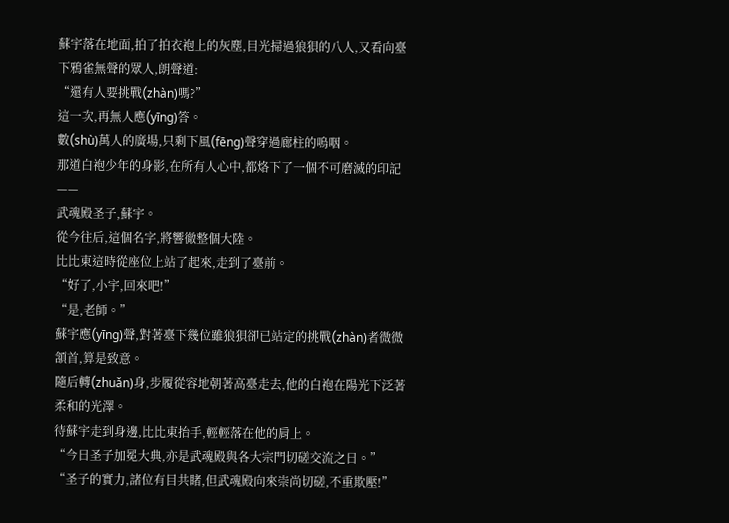蘇宇落在地面,拍了拍衣袍上的灰塵,目光掃過狼狽的八人,又看向臺下鴉雀無聲的眾人,朗聲道:
“還有人要挑戰(zhàn)嗎?”
這一次,再無人應(yīng)答。
數(shù)萬人的廣場,只剩下風(fēng)聲穿過廊柱的嗚咽。
那道白袍少年的身影,在所有人心中,都烙下了一個不可磨滅的印記——
武魂殿圣子,蘇宇。
從今往后,這個名字,將響徹整個大陸。
比比東這時從座位上站了起來,走到了臺前。
“好了,小宇,回來吧!”
“是,老師。”
蘇宇應(yīng)聲,對著臺下幾位雖狼狽卻已站定的挑戰(zhàn)者微微頷首,算是致意。
隨后轉(zhuǎn)身,步履從容地朝著高臺走去,他的白袍在陽光下泛著柔和的光澤。
待蘇宇走到身邊,比比東抬手,輕輕落在他的肩上。
“今日圣子加冕大典,亦是武魂殿與各大宗門切磋交流之日。”
“圣子的實力,諸位有目共睹,但武魂殿向來崇尚切磋,不重欺壓!”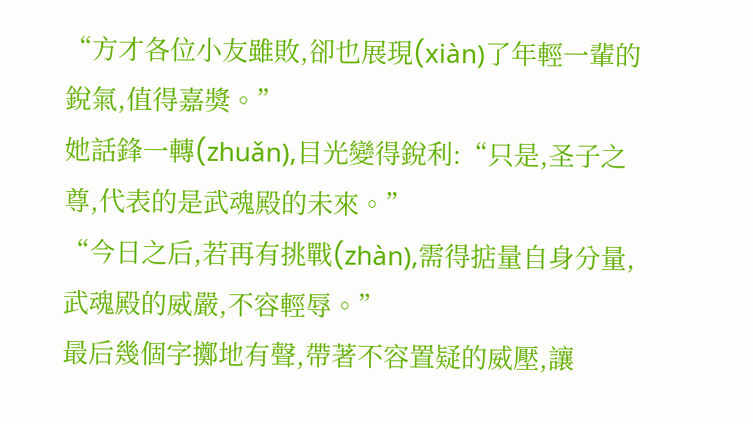“方才各位小友雖敗,卻也展現(xiàn)了年輕一輩的銳氣,值得嘉獎。”
她話鋒一轉(zhuǎn),目光變得銳利:“只是,圣子之尊,代表的是武魂殿的未來。”
“今日之后,若再有挑戰(zhàn),需得掂量自身分量,武魂殿的威嚴,不容輕辱。”
最后幾個字擲地有聲,帶著不容置疑的威壓,讓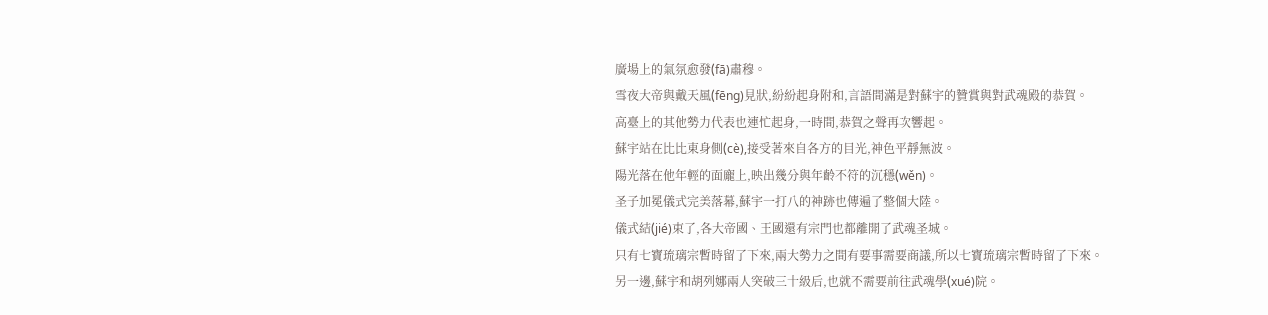廣場上的氣氛愈發(fā)肅穆。
雪夜大帝與戴天風(fēng)見狀,紛紛起身附和,言語間滿是對蘇宇的贊賞與對武魂殿的恭賀。
高臺上的其他勢力代表也連忙起身,一時間,恭賀之聲再次響起。
蘇宇站在比比東身側(cè),接受著來自各方的目光,神色平靜無波。
陽光落在他年輕的面龐上,映出幾分與年齡不符的沉穩(wěn)。
圣子加冕儀式完美落幕,蘇宇一打八的神跡也傳遍了整個大陸。
儀式結(jié)束了,各大帝國、王國還有宗門也都離開了武魂圣城。
只有七寶琉璃宗暫時留了下來,兩大勢力之間有要事需要商議,所以七寶琉璃宗暫時留了下來。
另一邊,蘇宇和胡列娜兩人突破三十級后,也就不需要前往武魂學(xué)院。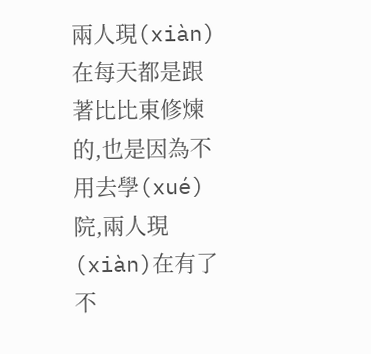兩人現(xiàn)在每天都是跟著比比東修煉的,也是因為不用去學(xué)院,兩人現(xiàn)在有了不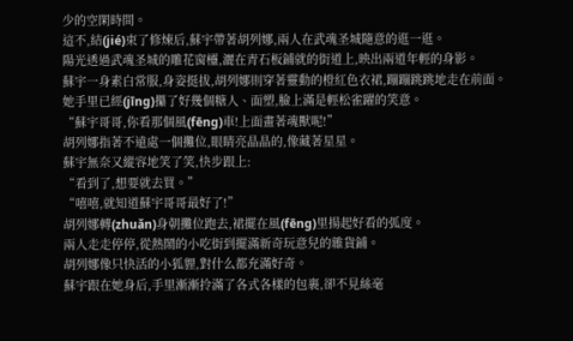少的空閑時間。
這不,結(jié)束了修煉后,蘇宇帶著胡列娜,兩人在武魂圣城隨意的逛一逛。
陽光透過武魂圣城的雕花窗欞,灑在青石板鋪就的街道上,映出兩道年輕的身影。
蘇宇一身素白常服,身姿挺拔,胡列娜則穿著靈動的橙紅色衣裙,蹦蹦跳跳地走在前面。
她手里已經(jīng)攥了好幾個糖人、面塑,臉上滿是輕松雀躍的笑意。
“蘇宇哥哥,你看那個風(fēng)車!上面畫著魂獸呢!”
胡列娜指著不遠處一個攤位,眼睛亮晶晶的,像藏著星星。
蘇宇無奈又縱容地笑了笑,快步跟上:
“看到了,想要就去買。”
“嘻嘻,就知道蘇宇哥哥最好了!”
胡列娜轉(zhuǎn)身朝攤位跑去,裙擺在風(fēng)里揚起好看的弧度。
兩人走走停停,從熱鬧的小吃街到擺滿新奇玩意兒的雜貨鋪。
胡列娜像只快活的小狐貍,對什么都充滿好奇。
蘇宇跟在她身后,手里漸漸拎滿了各式各樣的包裹,卻不見絲毫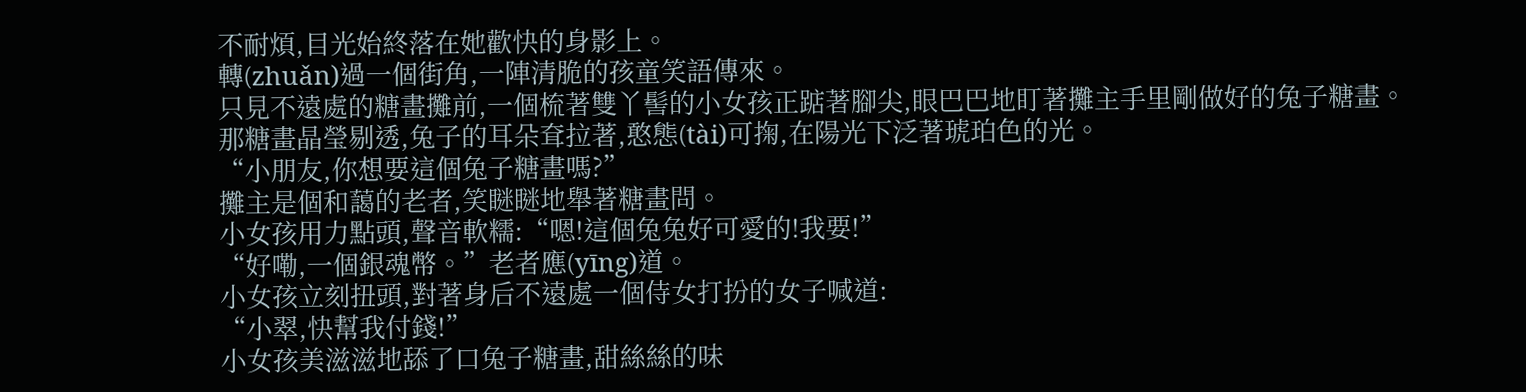不耐煩,目光始終落在她歡快的身影上。
轉(zhuǎn)過一個街角,一陣清脆的孩童笑語傳來。
只見不遠處的糖畫攤前,一個梳著雙丫髻的小女孩正踮著腳尖,眼巴巴地盯著攤主手里剛做好的兔子糖畫。
那糖畫晶瑩剔透,兔子的耳朵耷拉著,憨態(tài)可掬,在陽光下泛著琥珀色的光。
“小朋友,你想要這個兔子糖畫嗎?”
攤主是個和藹的老者,笑瞇瞇地舉著糖畫問。
小女孩用力點頭,聲音軟糯:“嗯!這個兔兔好可愛的!我要!”
“好嘞,一個銀魂幣。”老者應(yīng)道。
小女孩立刻扭頭,對著身后不遠處一個侍女打扮的女子喊道:
“小翠,快幫我付錢!”
小女孩美滋滋地舔了口兔子糖畫,甜絲絲的味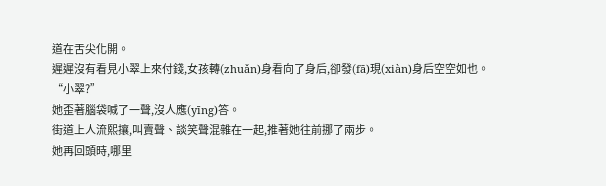道在舌尖化開。
遲遲沒有看見小翠上來付錢,女孩轉(zhuǎn)身看向了身后,卻發(fā)現(xiàn)身后空空如也。
“小翠?”
她歪著腦袋喊了一聲,沒人應(yīng)答。
街道上人流熙攘,叫賣聲、談笑聲混雜在一起,推著她往前挪了兩步。
她再回頭時,哪里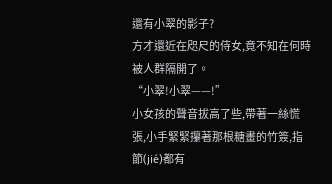還有小翠的影子?
方才還近在咫尺的侍女,竟不知在何時被人群隔開了。
“小翠!小翠——!”
小女孩的聲音拔高了些,帶著一絲慌張,小手緊緊攥著那根糖畫的竹簽,指節(jié)都有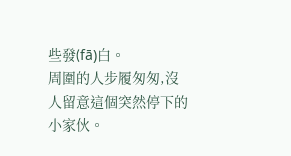些發(fā)白。
周圍的人步履匆匆,沒人留意這個突然停下的小家伙。